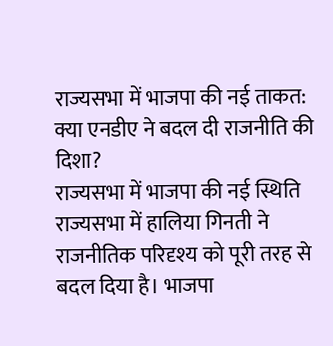राज्यसभा में भाजपा की नई ताकत: क्या एनडीए ने बदल दी राजनीति की दिशा?
राज्यसभा में भाजपा की नई स्थिति
राज्यसभा में हालिया गिनती ने राजनीतिक परिदृश्य को पूरी तरह से बदल दिया है। भाजपा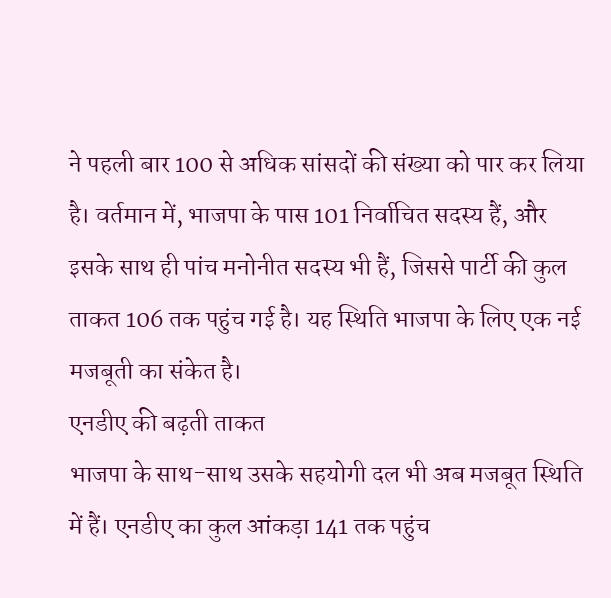ने पहली बार 100 से अधिक सांसदों की संख्या को पार कर लिया है। वर्तमान में, भाजपा के पास 101 निर्वाचित सदस्य हैं, और इसके साथ ही पांच मनोनीत सदस्य भी हैं, जिससे पार्टी की कुल ताकत 106 तक पहुंच गई है। यह स्थिति भाजपा के लिए एक नई मजबूती का संकेत है।
एनडीए की बढ़ती ताकत
भाजपा के साथ-साथ उसके सहयोगी दल भी अब मजबूत स्थिति में हैं। एनडीए का कुल आंकड़ा 141 तक पहुंच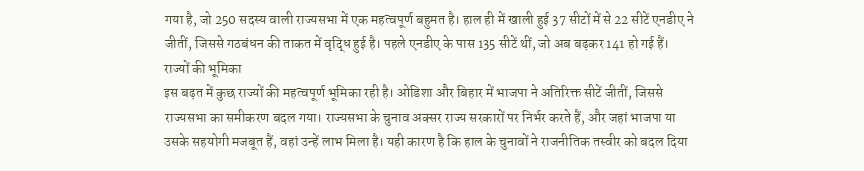गया है, जो 250 सदस्य वाली राज्यसभा में एक महत्वपूर्ण बहुमत है। हाल ही में खाली हुई 37 सीटों में से 22 सीटें एनडीए ने जीतीं, जिससे गठबंधन की ताकत में वृद्धि हुई है। पहले एनडीए के पास 135 सीटें थीं, जो अब बढ़कर 141 हो गई हैं।
राज्यों की भूमिका
इस बढ़त में कुछ राज्यों की महत्वपूर्ण भूमिका रही है। ओडिशा और बिहार में भाजपा ने अतिरिक्त सीटें जीतीं, जिससे राज्यसभा का समीकरण बदल गया। राज्यसभा के चुनाव अक्सर राज्य सरकारों पर निर्भर करते हैं, और जहां भाजपा या उसके सहयोगी मजबूत हैं, वहां उन्हें लाभ मिला है। यही कारण है कि हाल के चुनावों ने राजनीतिक तस्वीर को बदल दिया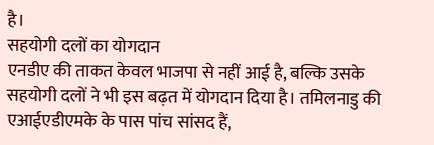है।
सहयोगी दलों का योगदान
एनडीए की ताकत केवल भाजपा से नहीं आई है, बल्कि उसके सहयोगी दलों ने भी इस बढ़त में योगदान दिया है। तमिलनाडु की एआईएडीएमके के पास पांच सांसद हैं,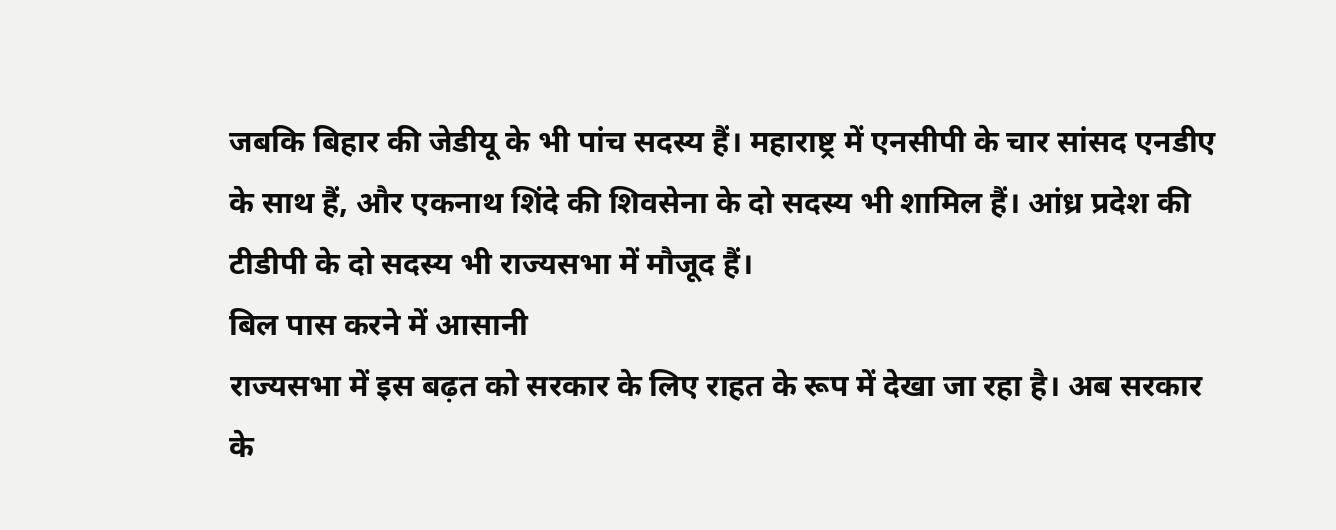जबकि बिहार की जेडीयू के भी पांच सदस्य हैं। महाराष्ट्र में एनसीपी के चार सांसद एनडीए के साथ हैं, और एकनाथ शिंदे की शिवसेना के दो सदस्य भी शामिल हैं। आंध्र प्रदेश की टीडीपी के दो सदस्य भी राज्यसभा में मौजूद हैं।
बिल पास करने में आसानी
राज्यसभा में इस बढ़त को सरकार के लिए राहत के रूप में देखा जा रहा है। अब सरकार के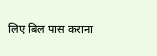लिए बिल पास कराना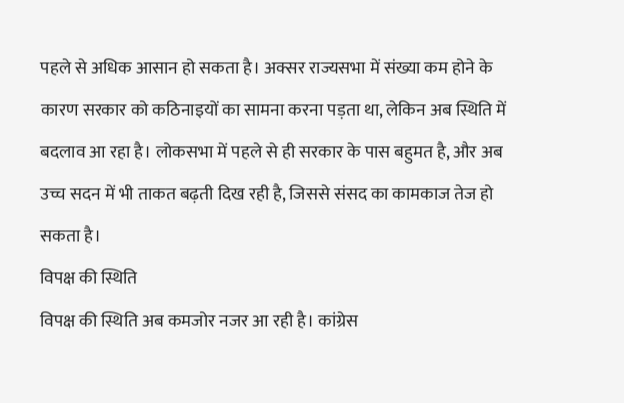पहले से अधिक आसान हो सकता है। अक्सर राज्यसभा में संख्या कम होने के कारण सरकार को कठिनाइयों का सामना करना पड़ता था, लेकिन अब स्थिति में बदलाव आ रहा है। लोकसभा में पहले से ही सरकार के पास बहुमत है, और अब उच्च सदन में भी ताकत बढ़ती दिख रही है, जिससे संसद का कामकाज तेज हो सकता है।
विपक्ष की स्थिति
विपक्ष की स्थिति अब कमजोर नजर आ रही है। कांग्रेस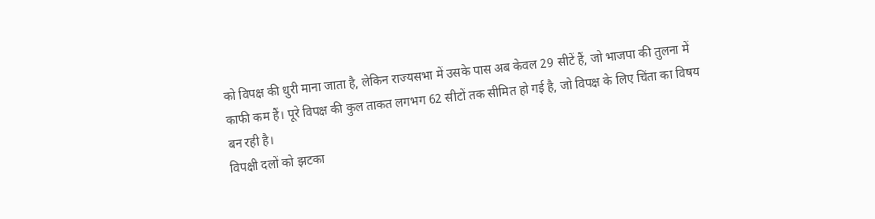को विपक्ष की धुरी माना जाता है, लेकिन राज्यसभा में उसके पास अब केवल 29 सीटें हैं, जो भाजपा की तुलना में काफी कम हैं। पूरे विपक्ष की कुल ताकत लगभग 62 सीटों तक सीमित हो गई है, जो विपक्ष के लिए चिंता का विषय बन रही है।
विपक्षी दलों को झटका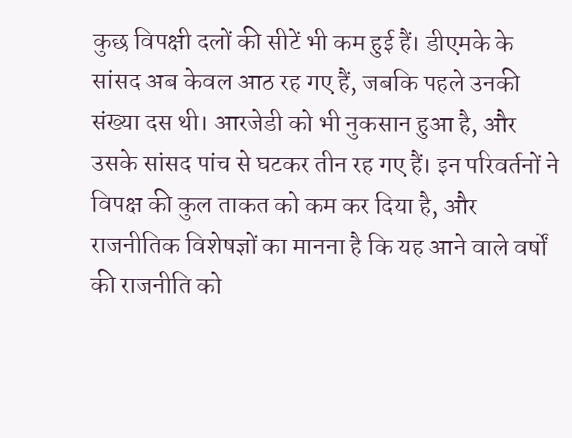कुछ विपक्षी दलों की सीटें भी कम हुई हैं। डीएमके के सांसद अब केवल आठ रह गए हैं, जबकि पहले उनकी संख्या दस थी। आरजेडी को भी नुकसान हुआ है, और उसके सांसद पांच से घटकर तीन रह गए हैं। इन परिवर्तनों ने विपक्ष की कुल ताकत को कम कर दिया है, और राजनीतिक विशेषज्ञों का मानना है कि यह आने वाले वर्षों की राजनीति को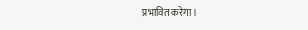प्रभावित करेगा।